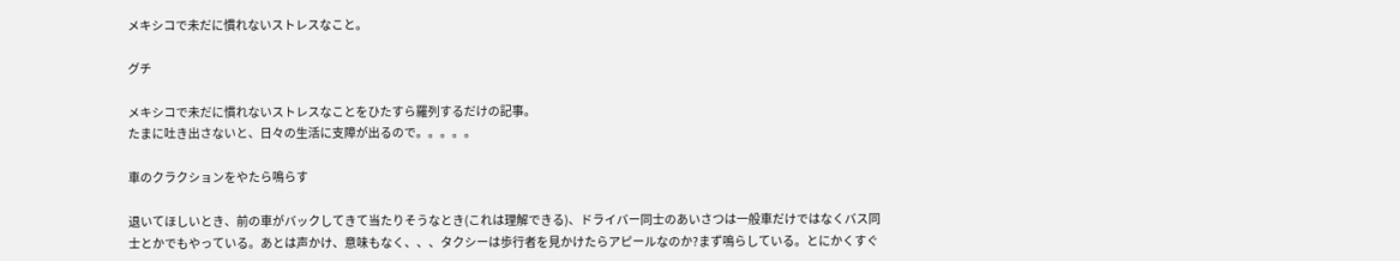メキシコで未だに慣れないストレスなこと。

グチ

メキシコで未だに慣れないストレスなことをひたすら羅列するだけの記事。
たまに吐き出さないと、日々の生活に支障が出るので。。。。。

車のクラクションをやたら鳴らす

退いてほしいとき、前の車がバックしてきて当たりそうなとき(これは理解できる)、ドライバー同士のあいさつは一般車だけではなくバス同士とかでもやっている。あとは声かけ、意味もなく、、、タクシーは歩行者を見かけたらアピールなのか?まず鳴らしている。とにかくすぐ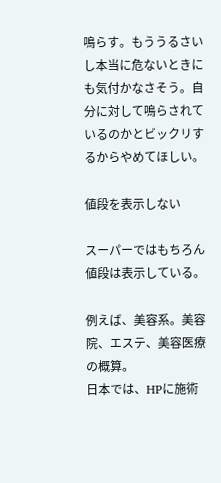鳴らす。もううるさいし本当に危ないときにも気付かなさそう。自分に対して鳴らされているのかとビックリするからやめてほしい。

値段を表示しない

スーパーではもちろん値段は表示している。

例えば、美容系。美容院、エステ、美容医療の概算。
日本では、HPに施術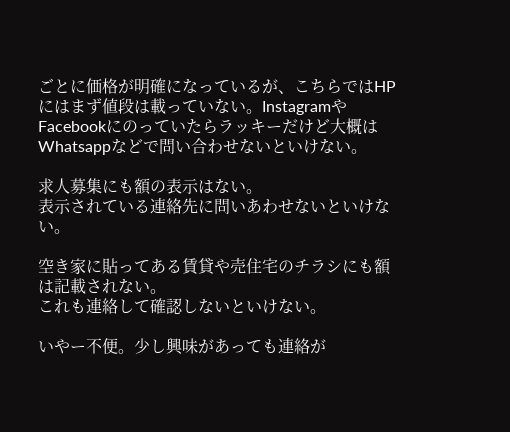ごとに価格が明確になっているが、こちらではHPにはまず値段は載っていない。InstagramやFacebookにのっていたらラッキーだけど大概はWhatsappなどで問い合わせないといけない。

求人募集にも額の表示はない。
表示されている連絡先に問いあわせないといけない。

空き家に貼ってある賃貸や売住宅のチラシにも額は記載されない。
これも連絡して確認しないといけない。

いやー不便。少し興味があっても連絡が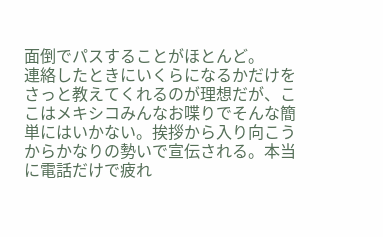面倒でパスすることがほとんど。
連絡したときにいくらになるかだけをさっと教えてくれるのが理想だが、ここはメキシコみんなお喋りでそんな簡単にはいかない。挨拶から入り向こうからかなりの勢いで宣伝される。本当に電話だけで疲れ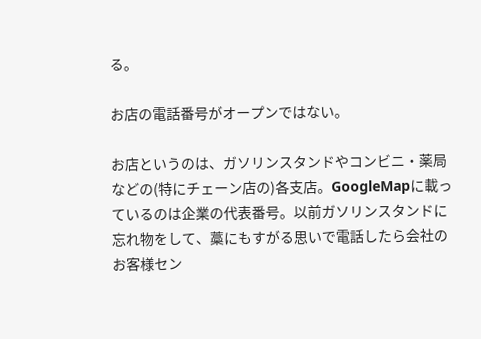る。

お店の電話番号がオープンではない。

お店というのは、ガソリンスタンドやコンビニ・薬局などの(特にチェーン店の)各支店。GoogleMapに載っているのは企業の代表番号。以前ガソリンスタンドに忘れ物をして、藁にもすがる思いで電話したら会社のお客様セン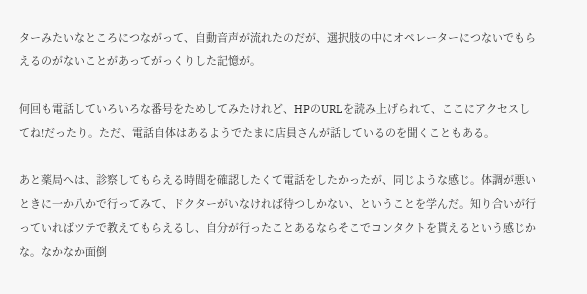ターみたいなところにつながって、自動音声が流れたのだが、選択肢の中にオペレーターにつないでもらえるのがないことがあってがっくりした記憶が。

何回も電話していろいろな番号をためしてみたけれど、HPのURLを読み上げられて、ここにアクセスしてね!だったり。ただ、電話自体はあるようでたまに店員さんが話しているのを聞くこともある。

あと薬局へは、診察してもらえる時間を確認したくて電話をしたかったが、同じような感じ。体調が悪いときに一か八かで行ってみて、ドクターがいなければ待つしかない、ということを学んだ。知り合いが行っていればツテで教えてもらえるし、自分が行ったことあるならそこでコンタクトを貰えるという感じかな。なかなか面倒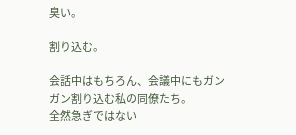臭い。

割り込む。

会話中はもちろん、会議中にもガンガン割り込む私の同僚たち。
全然急ぎではない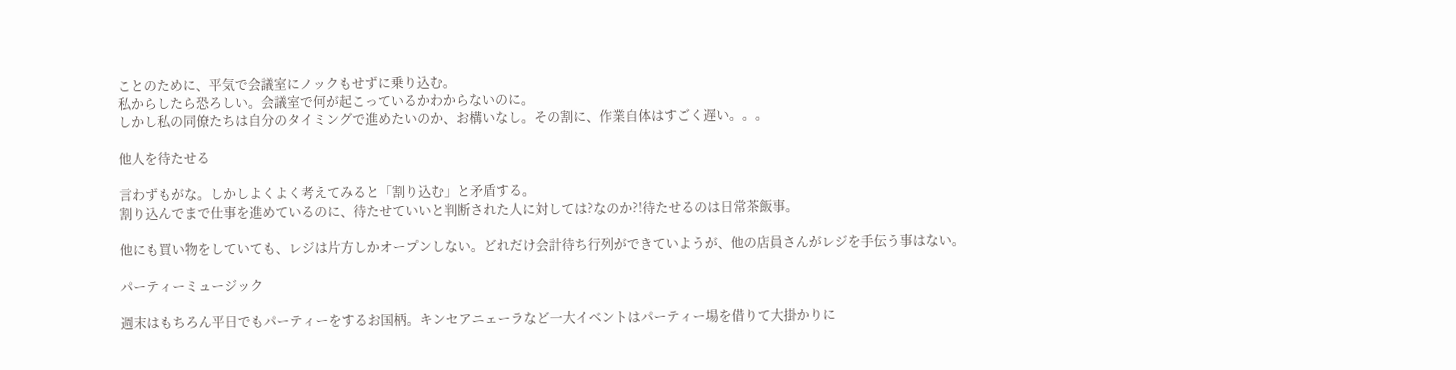ことのために、平気で会議室にノックもせずに乗り込む。
私からしたら恐ろしい。会議室で何が起こっているかわからないのに。
しかし私の同僚たちは自分のタイミングで進めたいのか、お構いなし。その割に、作業自体はすごく遅い。。。

他人を待たせる

言わずもがな。しかしよくよく考えてみると「割り込む」と矛盾する。
割り込んでまで仕事を進めているのに、待たせていいと判断された人に対しては?なのか?!待たせるのは日常茶飯事。

他にも買い物をしていても、レジは片方しかオープンしない。どれだけ会計待ち行列ができていようが、他の店員さんがレジを手伝う事はない。

パーティーミュージック

週末はもちろん平日でもパーティーをするお国柄。キンセアニェーラなど一大イベントはパーティー場を借りて大掛かりに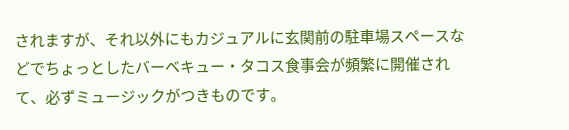されますが、それ以外にもカジュアルに玄関前の駐車場スペースなどでちょっとしたバーベキュー・タコス食事会が頻繁に開催されて、必ずミュージックがつきものです。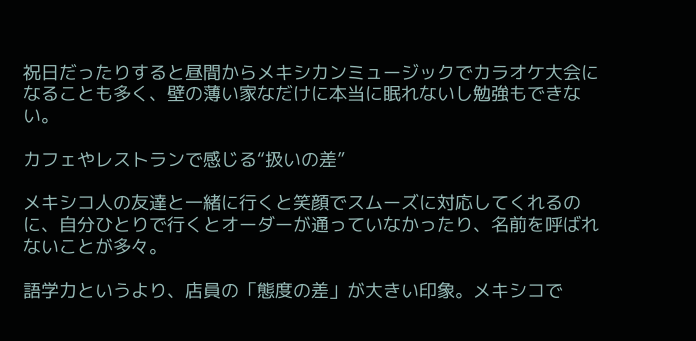祝日だったりすると昼間からメキシカンミュージックでカラオケ大会になることも多く、壁の薄い家なだけに本当に眠れないし勉強もできない。

カフェやレストランで感じる“扱いの差”

メキシコ人の友達と一緒に行くと笑顔でスムーズに対応してくれるのに、自分ひとりで行くとオーダーが通っていなかったり、名前を呼ばれないことが多々。

語学力というより、店員の「態度の差」が大きい印象。メキシコで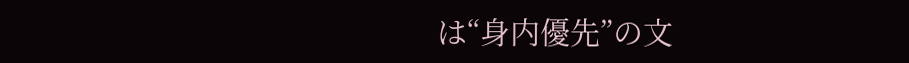は“身内優先”の文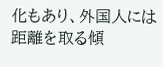化もあり、外国人には距離を取る傾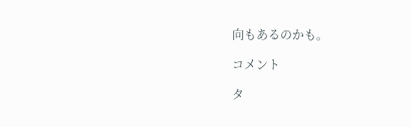向もあるのかも。

コメント

タ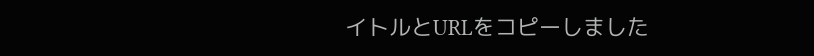イトルとURLをコピーしました